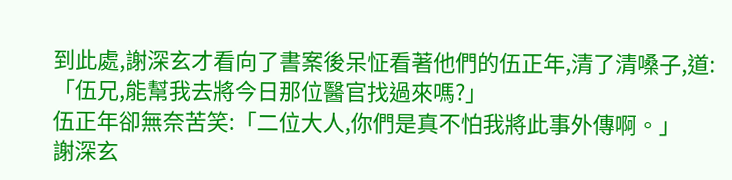到此處,謝深玄才看向了書案後呆怔看著他們的伍正年,清了清嗓子,道:「伍兄,能幫我去將今日那位醫官找過來嗎?」
伍正年卻無奈苦笑:「二位大人,你們是真不怕我將此事外傳啊。」
謝深玄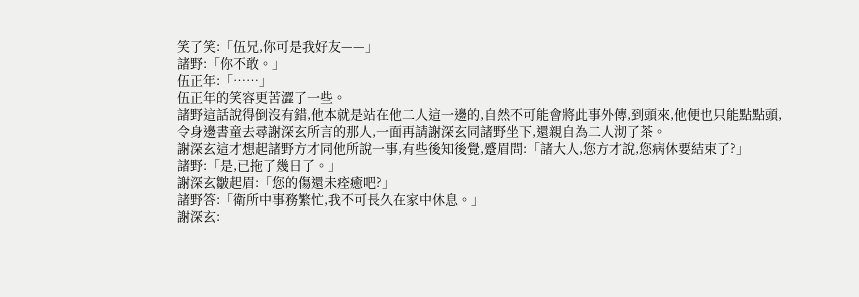笑了笑:「伍兄,你可是我好友——」
諸野:「你不敢。」
伍正年:「……」
伍正年的笑容更苦澀了一些。
諸野這話說得倒沒有錯,他本就是站在他二人這一邊的,自然不可能會將此事外傳,到頭來,他便也只能點點頭,令身邊書童去尋謝深玄所言的那人,一面再請謝深玄同諸野坐下,還親自為二人沏了茶。
謝深玄這才想起諸野方才同他所說一事,有些後知後覺,蹙眉問:「諸大人,您方才說,您病休要結束了?」
諸野:「是,已拖了幾日了。」
謝深玄皺起眉:「您的傷還未痊癒吧?」
諸野答:「衛所中事務繁忙,我不可長久在家中休息。」
謝深玄: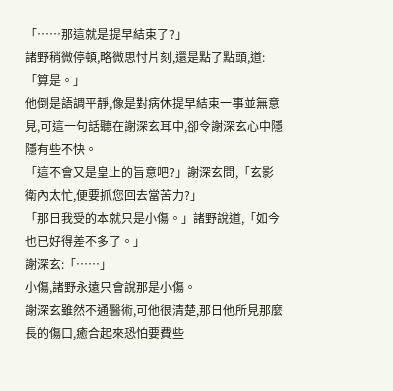「……那這就是提早結束了?」
諸野稍微停頓,略微思忖片刻,還是點了點頭,道:「算是。」
他倒是語調平靜,像是對病休提早結束一事並無意見,可這一句話聽在謝深玄耳中,卻令謝深玄心中隱隱有些不快。
「這不會又是皇上的旨意吧?」謝深玄問,「玄影衛內太忙,便要抓您回去當苦力?」
「那日我受的本就只是小傷。」諸野說道,「如今也已好得差不多了。」
謝深玄:「……」
小傷,諸野永遠只會說那是小傷。
謝深玄雖然不通醫術,可他很清楚,那日他所見那麼長的傷口,癒合起來恐怕要費些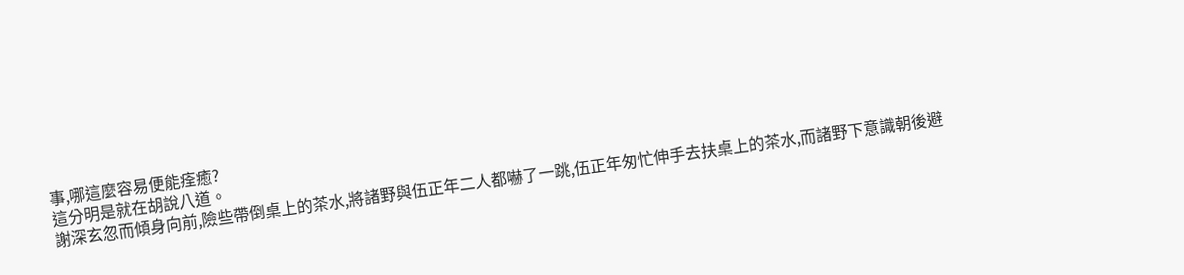事,哪這麼容易便能痊癒?
這分明是就在胡說八道。
謝深玄忽而傾身向前,險些帶倒桌上的茶水,將諸野與伍正年二人都嚇了一跳,伍正年匆忙伸手去扶桌上的茶水,而諸野下意識朝後避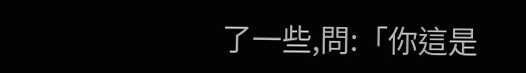了一些,問:「你這是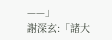——」
謝深玄:「諸大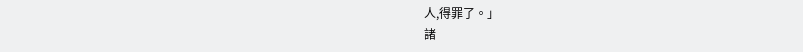人,得罪了。」
諸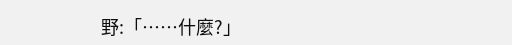野:「……什麼?」